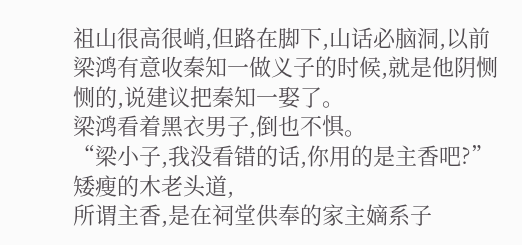祖山很高很峭,但路在脚下,山话必脑洞,以前梁鸿有意收秦知一做义子的时候,就是他阴恻恻的,说建议把秦知一娶了。
梁鸿看着黑衣男子,倒也不惧。
“梁小子,我没看错的话,你用的是主香吧?”矮瘦的木老头道,
所谓主香,是在祠堂供奉的家主嫡系子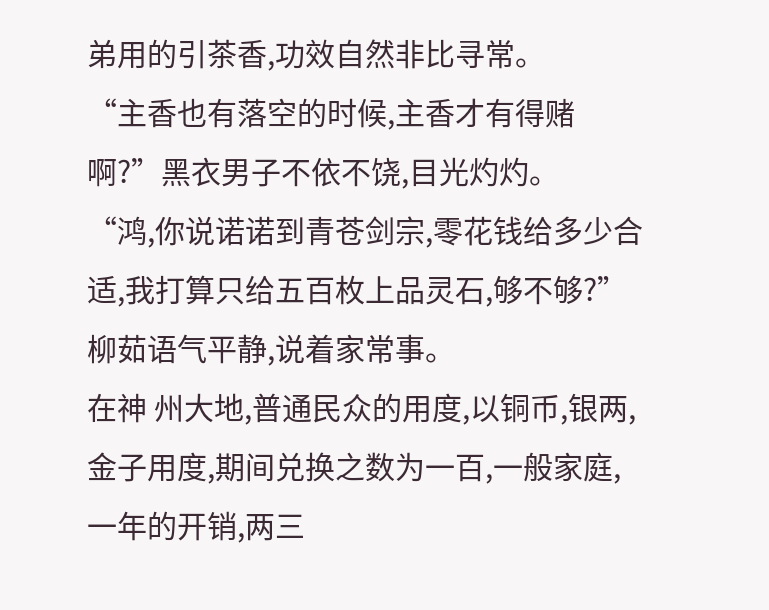弟用的引茶香,功效自然非比寻常。
“主香也有落空的时候,主香才有得赌啊?”黑衣男子不依不饶,目光灼灼。
“鸿,你说诺诺到青苍剑宗,零花钱给多少合适,我打算只给五百枚上品灵石,够不够?”柳茹语气平静,说着家常事。
在神 州大地,普通民众的用度,以铜币,银两,金子用度,期间兑换之数为一百,一般家庭,一年的开销,两三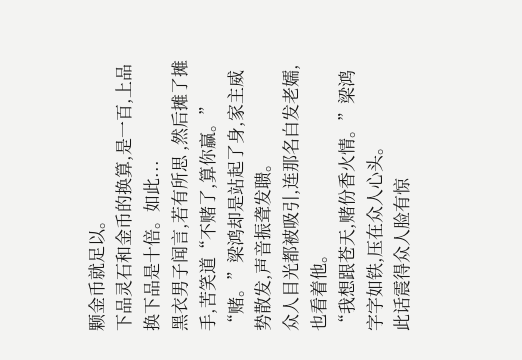颗金币就足以。
下品灵石和金币的换算,是一百,上品换下品是十倍。如此...
黑衣男子闻言,若有所思 ,然后摊了摊手,苦笑道“不赌了,算你赢。”
“赌。”梁鸿却是站起了身,家主威势散发,声音振聋发聩。
众人目光都被吸引,连那名白发老嬬,也看着他。
“我想跟苍天,赌份香火情。”梁鸿字字如铁,压在众人心头。
此话震得众人脸有惊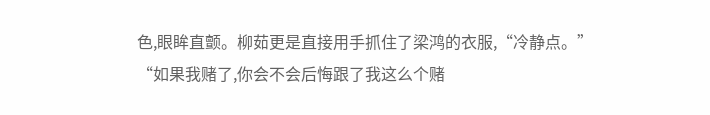色,眼眸直颤。柳茹更是直接用手抓住了梁鸿的衣服,“冷静点。”
“如果我赌了,你会不会后悔跟了我这么个赌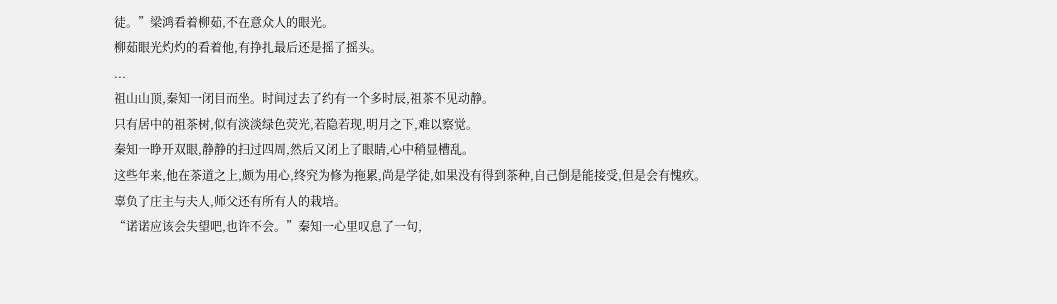徒。”梁鸿看着柳茹,不在意众人的眼光。
柳茹眼光灼灼的看着他,有挣扎最后还是摇了摇头。
...
祖山山顶,秦知一闭目而坐。时间过去了约有一个多时辰,祖茶不见动静。
只有居中的祖茶树,似有淡淡绿色荧光,若隐若现,明月之下,难以察觉。
秦知一睁开双眼,静静的扫过四周,然后又闭上了眼睛,心中稍显槽乱。
这些年来,他在茶道之上,颇为用心,终究为修为拖累,尚是学徒,如果没有得到茶种,自己倒是能接受,但是会有愧疚。
辜负了庄主与夫人,师父还有所有人的栽培。
“诺诺应该会失望吧,也许不会。”秦知一心里叹息了一句,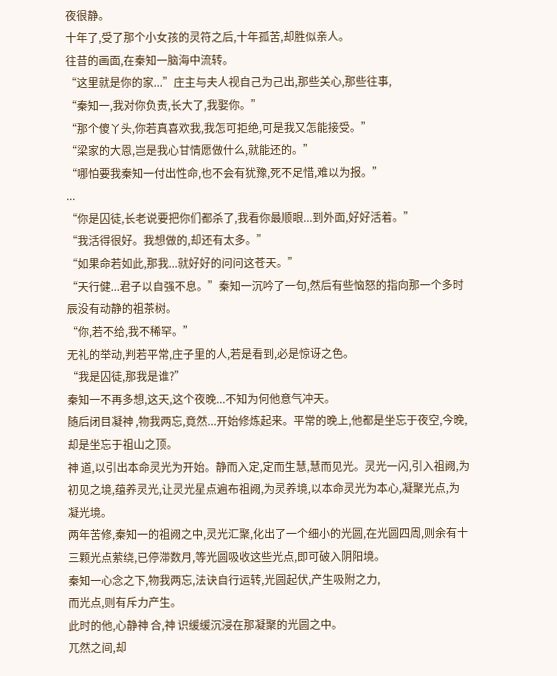夜很静。
十年了,受了那个小女孩的灵符之后,十年孤苦,却胜似亲人。
往昔的画面,在秦知一脑海中流转。
“这里就是你的家...”庄主与夫人视自己为己出,那些关心,那些往事,
“秦知一,我对你负责,长大了,我娶你。”
“那个傻丫头,你若真喜欢我,我怎可拒绝,可是我又怎能接受。”
“梁家的大恩,岂是我心甘情愿做什么,就能还的。”
“哪怕要我秦知一付出性命,也不会有犹豫,死不足惜,难以为报。”
...
“你是囚徒,长老说要把你们都杀了,我看你最顺眼...到外面,好好活着。”
“我活得很好。我想做的,却还有太多。”
“如果命若如此,那我...就好好的问问这苍天。”
“天行健...君子以自强不息。”秦知一沉吟了一句,然后有些恼怒的指向那一个多时辰没有动静的祖茶树。
“你,若不给,我不稀罕。”
无礼的举动,判若平常,庄子里的人,若是看到,必是惊讶之色。
“我是囚徒,那我是谁?”
秦知一不再多想,这天,这个夜晚...不知为何他意气冲天。
随后闭目凝神 ,物我两忘,竟然...开始修炼起来。平常的晚上,他都是坐忘于夜空,今晚,却是坐忘于祖山之顶。
神 道,以引出本命灵光为开始。静而入定,定而生慧,慧而见光。灵光一闪,引入祖阙,为初见之境,蕴养灵光,让灵光星点遍布祖阙,为灵养境,以本命灵光为本心,凝聚光点,为凝光境。
两年苦修,秦知一的祖阙之中,灵光汇聚,化出了一个细小的光圆,在光圆四周,则余有十三颗光点萦绕,已停滞数月,等光圆吸收这些光点,即可破入阴阳境。
秦知一心念之下,物我两忘,法诀自行运转,光圆起伏,产生吸附之力,
而光点,则有斥力产生。
此时的他,心静神 合,神 识缓缓沉浸在那凝聚的光圆之中。
兀然之间,却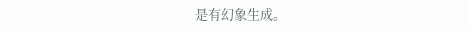是有幻象生成。